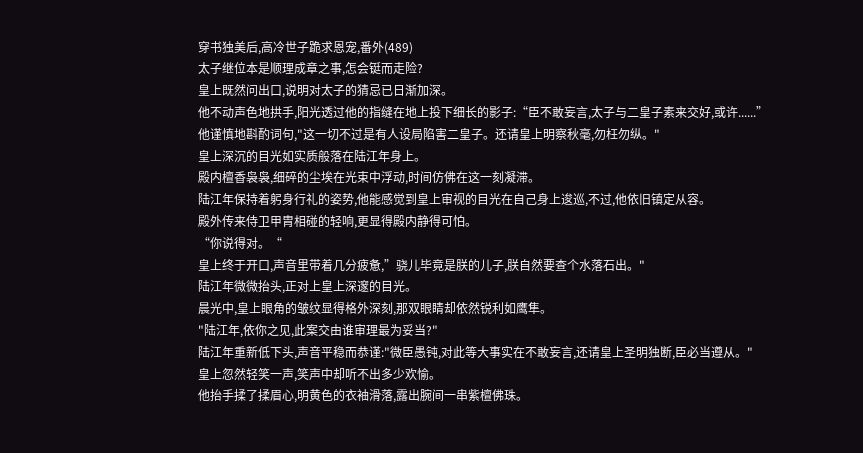穿书独美后,高冷世子跪求恩宠,番外(489)
太子继位本是顺理成章之事,怎会铤而走险?
皇上既然问出口,说明对太子的猜忌已日渐加深。
他不动声色地拱手,阳光透过他的指缝在地上投下细长的影子:“臣不敢妄言,太子与二皇子素来交好,或许......”
他谨慎地斟酌词句,"这一切不过是有人设局陷害二皇子。还请皇上明察秋毫,勿枉勿纵。"
皇上深沉的目光如实质般落在陆江年身上。
殿内檀香袅袅,细碎的尘埃在光束中浮动,时间仿佛在这一刻凝滞。
陆江年保持着躬身行礼的姿势,他能感觉到皇上审视的目光在自己身上逡巡,不过,他依旧镇定从容。
殿外传来侍卫甲胄相碰的轻响,更显得殿内静得可怕。
“你说得对。“
皇上终于开口,声音里带着几分疲惫,”骁儿毕竟是朕的儿子,朕自然要查个水落石出。"
陆江年微微抬头,正对上皇上深邃的目光。
晨光中,皇上眼角的皱纹显得格外深刻,那双眼睛却依然锐利如鹰隼。
"陆江年,依你之见,此案交由谁审理最为妥当?"
陆江年重新低下头,声音平稳而恭谨:"微臣愚钝,对此等大事实在不敢妄言,还请皇上圣明独断,臣必当遵从。"
皇上忽然轻笑一声,笑声中却听不出多少欢愉。
他抬手揉了揉眉心,明黄色的衣袖滑落,露出腕间一串紫檀佛珠。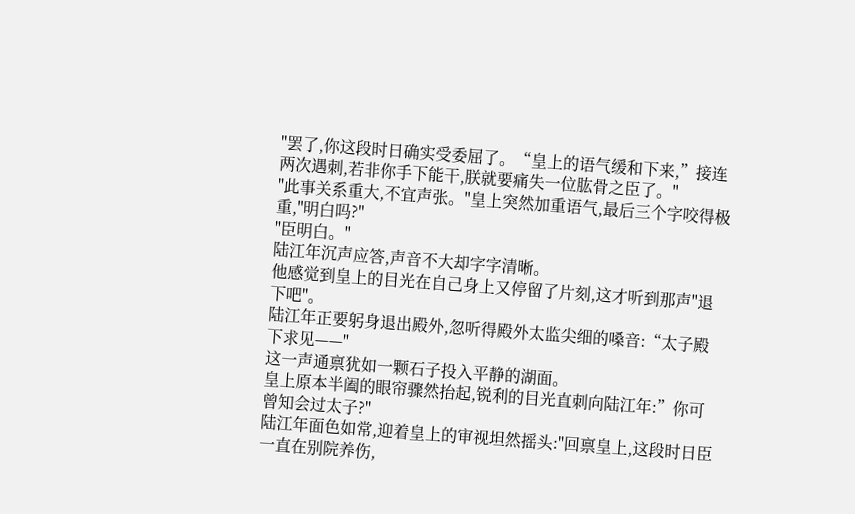"罢了,你这段时日确实受委屈了。“皇上的语气缓和下来,”接连两次遇刺,若非你手下能干,朕就要痛失一位肱骨之臣了。"
"此事关系重大,不宜声张。"皇上突然加重语气,最后三个字咬得极重,"明白吗?"
"臣明白。"
陆江年沉声应答,声音不大却字字清晰。
他感觉到皇上的目光在自己身上又停留了片刻,这才听到那声"退下吧"。
陆江年正要躬身退出殿外,忽听得殿外太监尖细的嗓音:“太子殿下求见——"
这一声通禀犹如一颗石子投入平静的湖面。
皇上原本半阖的眼帘骤然抬起,锐利的目光直刺向陆江年:”你可曾知会过太子?"
陆江年面色如常,迎着皇上的审视坦然摇头:"回禀皇上,这段时日臣一直在别院养伤,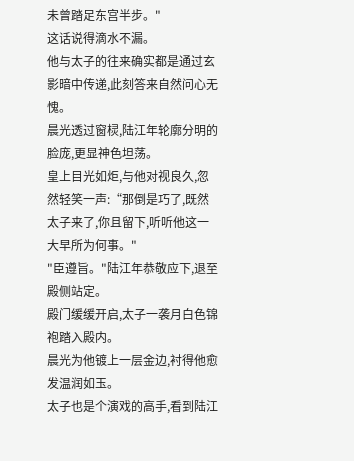未曾踏足东宫半步。"
这话说得滴水不漏。
他与太子的往来确实都是通过玄影暗中传递,此刻答来自然问心无愧。
晨光透过窗棂,陆江年轮廓分明的脸庞,更显神色坦荡。
皇上目光如炬,与他对视良久,忽然轻笑一声:“那倒是巧了,既然太子来了,你且留下,听听他这一大早所为何事。"
"臣遵旨。"陆江年恭敬应下,退至殿侧站定。
殿门缓缓开启,太子一袭月白色锦袍踏入殿内。
晨光为他镀上一层金边,衬得他愈发温润如玉。
太子也是个演戏的高手,看到陆江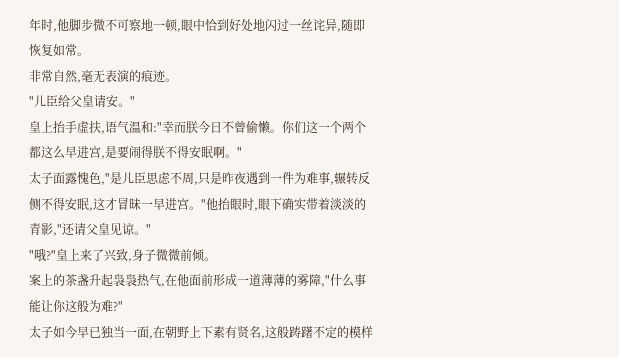年时,他脚步微不可察地一顿,眼中恰到好处地闪过一丝诧异,随即恢复如常。
非常自然,毫无表演的痕迹。
"儿臣给父皇请安。"
皇上抬手虚扶,语气温和:"幸而朕今日不曾偷懒。你们这一个两个都这么早进宫,是要闹得朕不得安眠啊。"
太子面露愧色,"是儿臣思虑不周,只是昨夜遇到一件为难事,辗转反侧不得安眠,这才冒昧一早进宫。"他抬眼时,眼下确实带着淡淡的青影,"还请父皇见谅。"
"哦?"皇上来了兴致,身子微微前倾。
案上的茶盏升起袅袅热气,在他面前形成一道薄薄的雾障,"什么事能让你这般为难?"
太子如今早已独当一面,在朝野上下素有贤名,这般踌躇不定的模样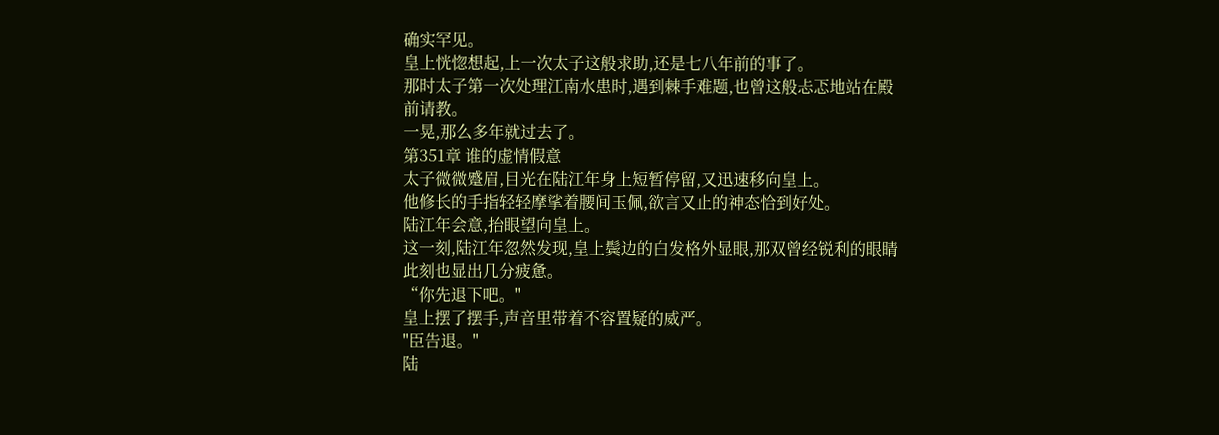确实罕见。
皇上恍惚想起,上一次太子这般求助,还是七八年前的事了。
那时太子第一次处理江南水患时,遇到棘手难题,也曾这般忐忑地站在殿前请教。
一晃,那么多年就过去了。
第351章 谁的虚情假意
太子微微蹙眉,目光在陆江年身上短暂停留,又迅速移向皇上。
他修长的手指轻轻摩挲着腰间玉佩,欲言又止的神态恰到好处。
陆江年会意,抬眼望向皇上。
这一刻,陆江年忽然发现,皇上鬓边的白发格外显眼,那双曾经锐利的眼睛此刻也显出几分疲惫。
“你先退下吧。"
皇上摆了摆手,声音里带着不容置疑的威严。
"臣告退。"
陆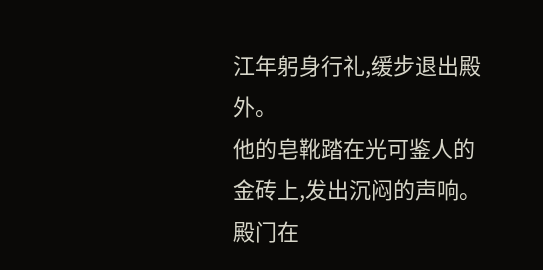江年躬身行礼,缓步退出殿外。
他的皂靴踏在光可鉴人的金砖上,发出沉闷的声响。
殿门在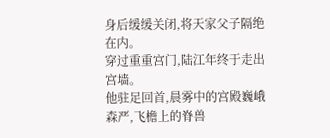身后缓缓关闭,将天家父子隔绝在内。
穿过重重宫门,陆江年终于走出宫墙。
他驻足回首,晨雾中的宫殿巍峨森严,飞檐上的脊兽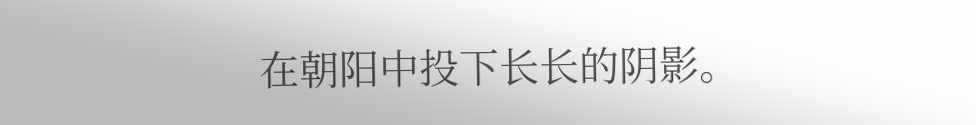在朝阳中投下长长的阴影。